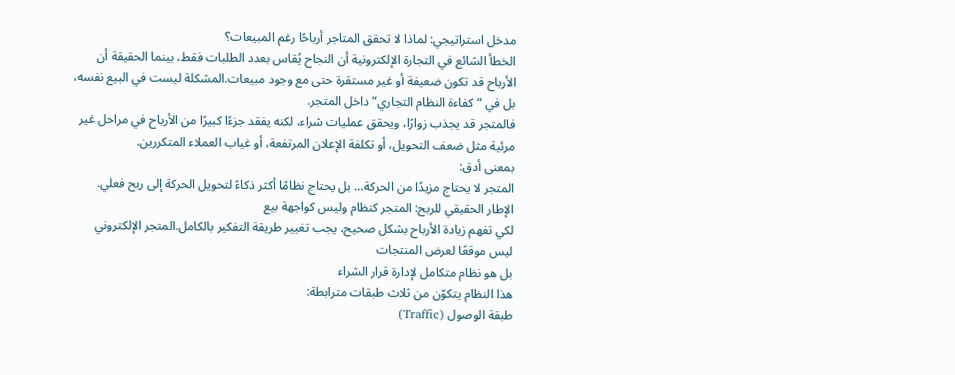مدخل استراتيجي: لماذا لا تحقق المتاجر أرباحًا رغم المبيعات؟
الخطأ الشائع في التجارة الإلكترونية أن النجاح يُقاس بعدد الطلبات فقط، بينما الحقيقة أن الأرباح قد تكون ضعيفة أو غير مستقرة حتى مع وجود مبيعات.المشكلة ليست في البيع نفسه، بل في “كفاءة النظام التجاري” داخل المتجر.
فالمتجر قد يجذب زوارًا، ويحقق عمليات شراء، لكنه يفقد جزءًا كبيرًا من الأرباح في مراحل غير مرئية مثل ضعف التحويل، أو تكلفة الإعلان المرتفعة، أو غياب العملاء المتكررين.
بمعنى أدق:
المتجر لا يحتاج مزيدًا من الحركة… بل يحتاج نظامًا أكثر ذكاءً لتحويل الحركة إلى ربح فعلي.
الإطار الحقيقي للربح: المتجر كنظام وليس كواجهة بيع
لكي تفهم زيادة الأرباح بشكل صحيح، يجب تغيير طريقة التفكير بالكامل.المتجر الإلكتروني ليس موقعًا لعرض المنتجات
بل هو نظام متكامل لإدارة قرار الشراء
هذا النظام يتكوّن من ثلاث طبقات مترابطة:
طبقة الوصول (Traffic)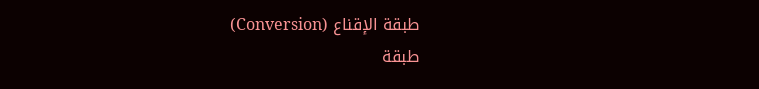طبقة الإقناع (Conversion)
طبقة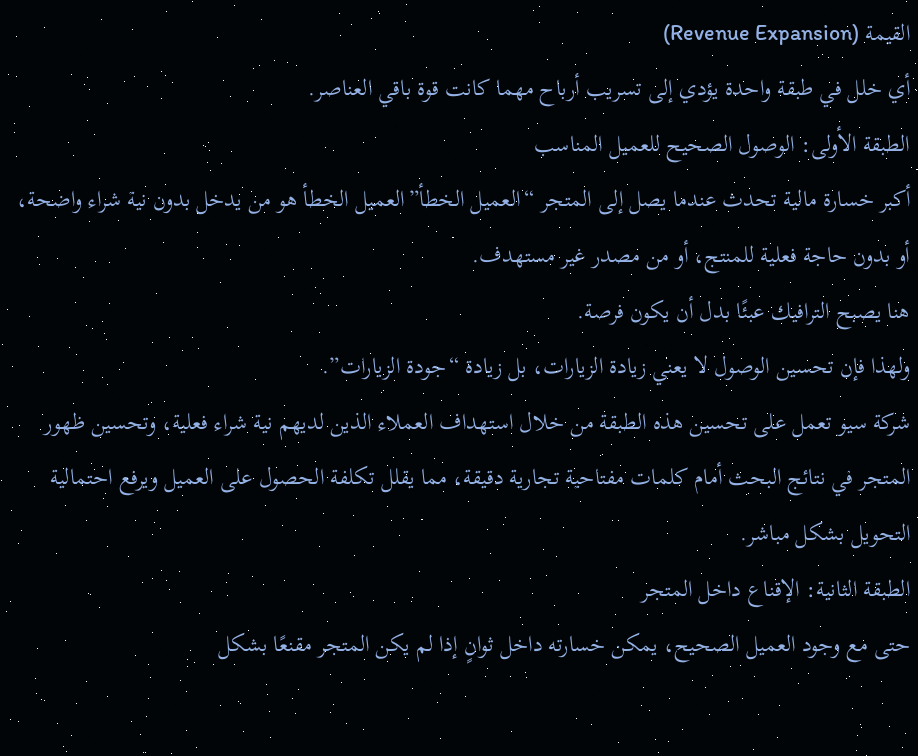القيمة (Revenue Expansion)
أي خلل في طبقة واحدة يؤدي إلى تسريب أرباح مهما كانت قوة باقي العناصر.
الطبقة الأولى: الوصول الصحيح للعميل المناسب
أكبر خسارة مالية تحدث عندما يصل إلى المتجر “العميل الخطأ”العميل الخطأ هو من يدخل بدون نية شراء واضحة، أو بدون حاجة فعلية للمنتج، أو من مصدر غير مستهدف.
هنا يصبح الترافيك عبئًا بدل أن يكون فرصة.
ولهذا فإن تحسين الوصول لا يعني زيادة الزيارات، بل زيادة “جودة الزيارات”.
شركة سيو تعمل على تحسين هذه الطبقة من خلال استهداف العملاء الذين لديهم نية شراء فعلية، وتحسين ظهور المتجر في نتائج البحث أمام كلمات مفتاحية تجارية دقيقة، مما يقلل تكلفة الحصول على العميل ويرفع احتمالية التحويل بشكل مباشر.
الطبقة الثانية: الإقناع داخل المتجر
حتى مع وجود العميل الصحيح، يمكن خسارته داخل ثوانٍ إذا لم يكن المتجر مقنعًا بشكل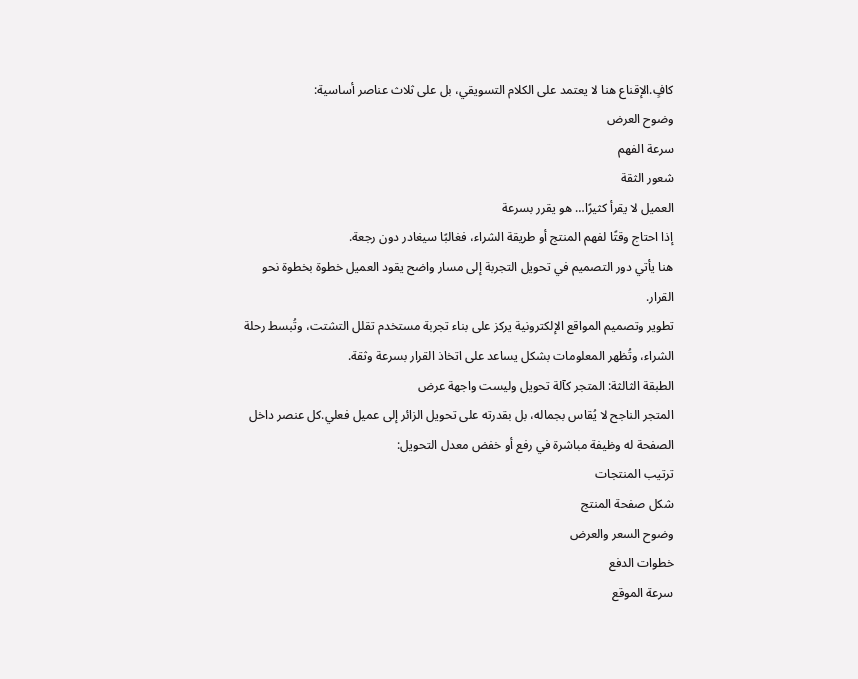كافٍ.الإقناع هنا لا يعتمد على الكلام التسويقي، بل على ثلاث عناصر أساسية:
وضوح العرض
سرعة الفهم
شعور الثقة
العميل لا يقرأ كثيرًا… هو يقرر بسرعة
إذا احتاج وقتًا لفهم المنتج أو طريقة الشراء، فغالبًا سيغادر دون رجعة.
هنا يأتي دور التصميم في تحويل التجربة إلى مسار واضح يقود العميل خطوة بخطوة نحو القرار.
تطوير وتصميم المواقع الإلكترونية يركز على بناء تجربة مستخدم تقلل التشتت، وتُبسط رحلة الشراء، وتُظهر المعلومات بشكل يساعد على اتخاذ القرار بسرعة وثقة.
الطبقة الثالثة: المتجر كآلة تحويل وليست واجهة عرض
المتجر الناجح لا يُقاس بجماله، بل بقدرته على تحويل الزائر إلى عميل فعلي.كل عنصر داخل الصفحة له وظيفة مباشرة في رفع أو خفض معدل التحويل:
ترتيب المنتجات
شكل صفحة المنتج
وضوح السعر والعرض
خطوات الدفع
سرعة الموقع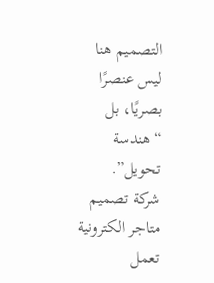التصميم هنا ليس عنصرًا بصريًا، بل “هندسة تحويل”.
شركة تصميم متاجر الكترونية تعمل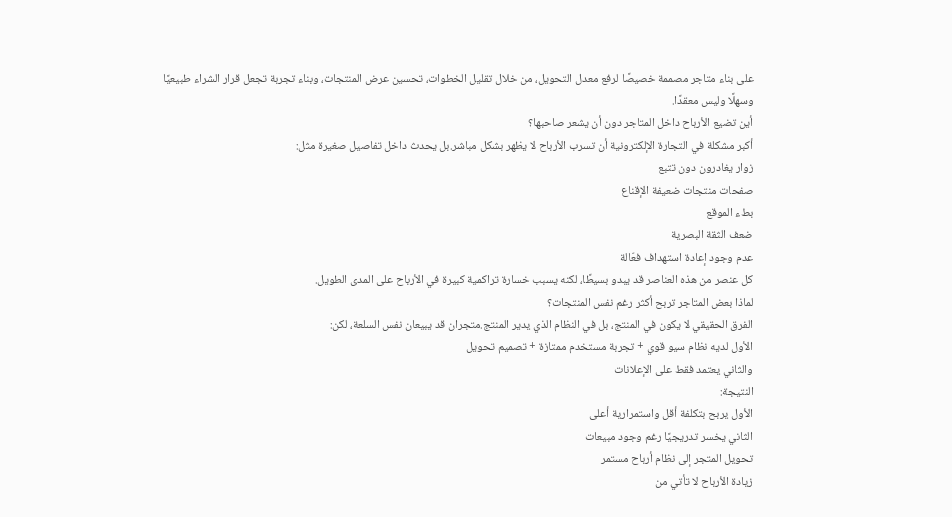على بناء متاجر مصممة خصيصًا لرفع معدل التحويل، من خلال تقليل الخطوات، تحسين عرض المنتجات، وبناء تجربة تجعل قرار الشراء طبيعيًا وسهلًا وليس معقدًا.
أين تضيع الأرباح داخل المتاجر دون أن يشعر صاحبها؟
أكبر مشكلة في التجارة الإلكترونية أن تسرب الأرباح لا يظهر بشكل مباشر.بل يحدث داخل تفاصيل صغيرة مثل:
زوار يغادرون دون تتبع
صفحات منتجات ضعيفة الإقناع
بطء الموقع
ضعف الثقة البصرية
عدم وجود إعادة استهداف فعّالة
كل عنصر من هذه العناصر قد يبدو بسيطًا، لكنه يسبب خسارة تراكمية كبيرة في الأرباح على المدى الطويل.
لماذا بعض المتاجر تربح أكثر رغم نفس المنتجات؟
الفرق الحقيقي لا يكون في المنتج، بل في النظام الذي يدير المنتج.متجران قد يبيعان نفس السلعة، لكن:
الأول لديه نظام سيو قوي + تجربة مستخدم ممتازة + تصميم تحويل
والثاني يعتمد فقط على الإعلانات
النتيجة:
الأول يربح بتكلفة أقل واستمرارية أعلى
الثاني يخسر تدريجيًا رغم وجود مبيعات
تحويل المتجر إلى نظام أرباح مستمر
زيادة الأرباح لا تأتي من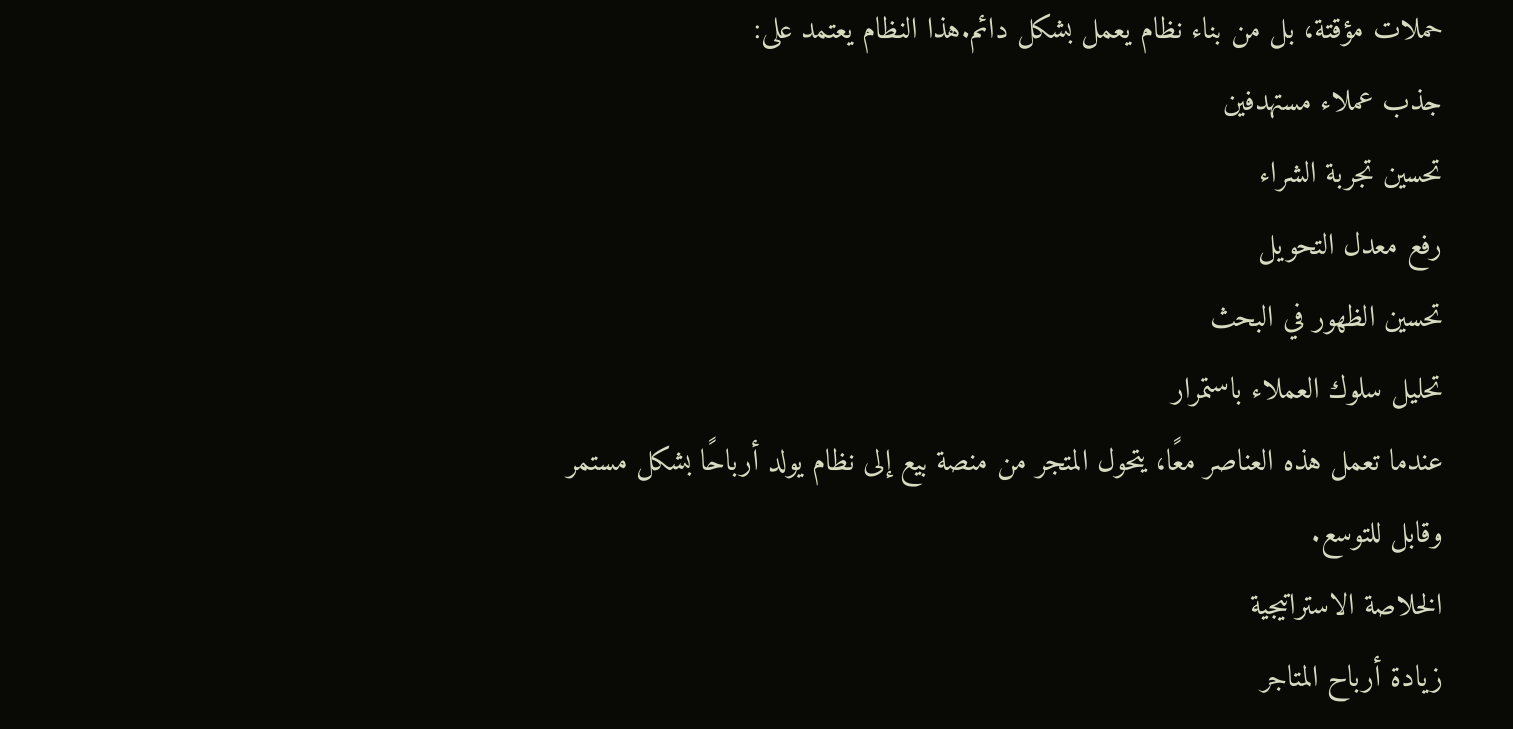حملات مؤقتة، بل من بناء نظام يعمل بشكل دائم.هذا النظام يعتمد على:
جذب عملاء مستهدفين
تحسين تجربة الشراء
رفع معدل التحويل
تحسين الظهور في البحث
تحليل سلوك العملاء باستمرار
عندما تعمل هذه العناصر معًا، يتحول المتجر من منصة بيع إلى نظام يولد أرباحًا بشكل مستمر وقابل للتوسع.
الخلاصة الاستراتيجية
زيادة أرباح المتاجر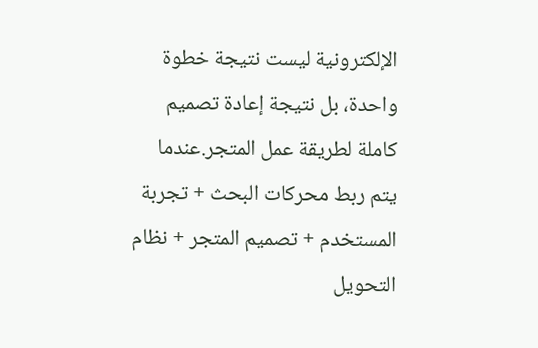الإلكترونية ليست نتيجة خطوة واحدة، بل نتيجة إعادة تصميم كاملة لطريقة عمل المتجر.عندما يتم ربط محركات البحث + تجربة المستخدم + تصميم المتجر + نظام التحويل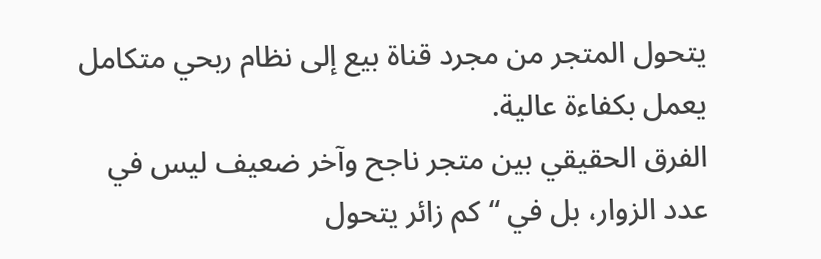يتحول المتجر من مجرد قناة بيع إلى نظام ربحي متكامل يعمل بكفاءة عالية.
الفرق الحقيقي بين متجر ناجح وآخر ضعيف ليس في عدد الزوار، بل في “كم زائر يتحول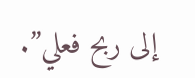إلى ربح فعلي”.